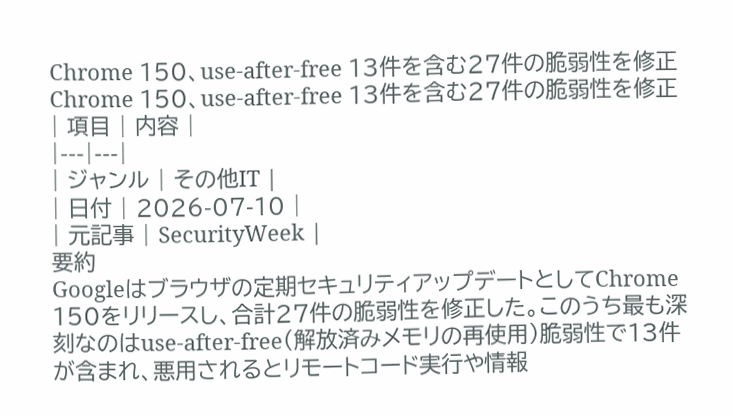Chrome 150、use-after-free 13件を含む27件の脆弱性を修正
Chrome 150、use-after-free 13件を含む27件の脆弱性を修正
| 項目 | 内容 |
|---|---|
| ジャンル | その他IT |
| 日付 | 2026-07-10 |
| 元記事 | SecurityWeek |
要約
Googleはブラウザの定期セキュリティアップデートとしてChrome 150をリリースし、合計27件の脆弱性を修正した。このうち最も深刻なのはuse-after-free(解放済みメモリの再使用)脆弱性で13件が含まれ、悪用されるとリモートコード実行や情報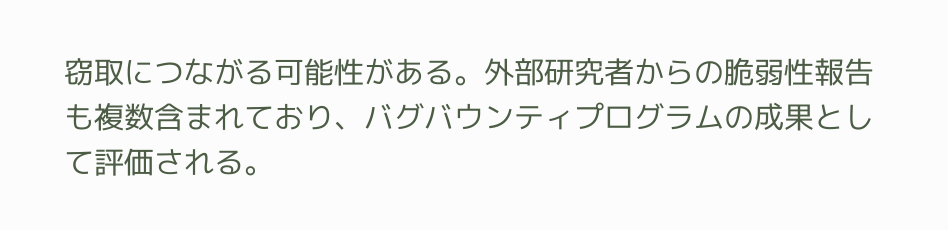窃取につながる可能性がある。外部研究者からの脆弱性報告も複数含まれており、バグバウンティプログラムの成果として評価される。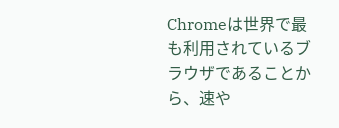Chromeは世界で最も利用されているブラウザであることから、速や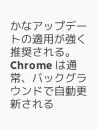かなアップデートの適用が強く推奨される。Chrome は通常、バックグラウンドで自動更新される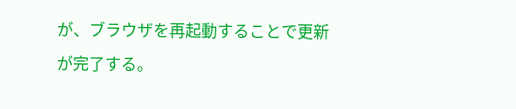が、ブラウザを再起動することで更新が完了する。